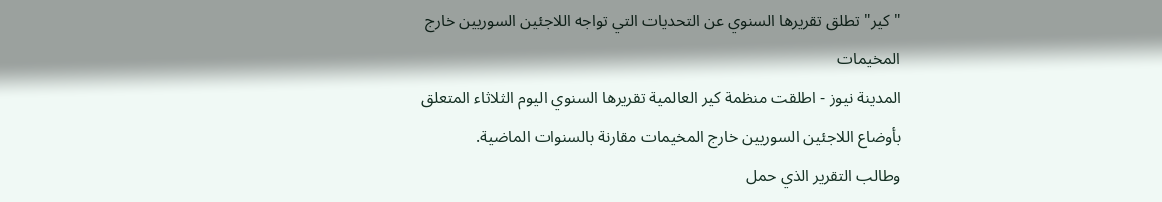"كير" تطلق تقريرها السنوي عن التحديات التي تواجه اللاجئين السوريين خارج المخيمات
المدينة نيوز - اطلقت منظمة كير العالمية تقريرها السنوي اليوم الثلاثاء المتعلق بأوضاع اللاجئين السوريين خارج المخيمات مقارنة بالسنوات الماضية.
وطالب التقرير الذي حمل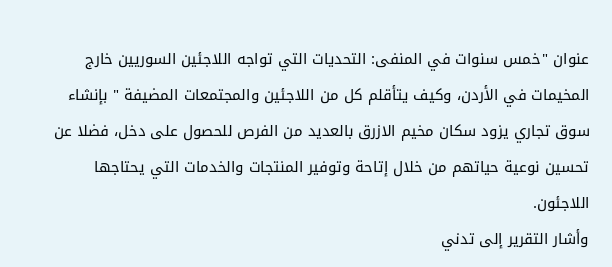عنوان "خمس سنوات في المنفى: التحديات التي تواجه اللاجئين السوريين خارج المخيمات في الأردن، وكيف يتأقلم كل من اللاجئين والمجتمعات المضيفة " بإنشاء سوق تجاري يزود سكان مخيم الازرق بالعديد من الفرص للحصول على دخل، فضلا عن تحسين نوعية حياتهم من خلال إتاحة وتوفير المنتجات والخدمات التي يحتاجها اللاجئون.
وأشار التقرير إلى تدني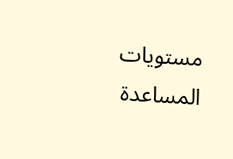مستويات المساعدة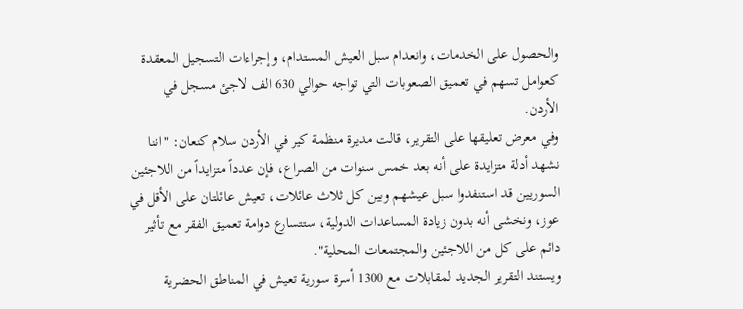والحصول على الخدمات، وانعدام سبل العيش المستدام، وإجراءات التسجيل المعقدة كعوامل تسهم في تعميق الصعوبات التي تواجه حوالي 630 الف لاجئ مسجل في الأردن.
وفي معرض تعليقها على التقرير، قالت مديرة منظمة كير في الأردن سلام كنعان: "اننا نشهد أدلة متزايدة على أنه بعد خمس سنوات من الصراع، فإن عدداً متزايداً من اللاجئين السوريين قد استنفدوا سبل عيشهم وبين كل ثلاث عائلات، تعيش عائلتان على الأقل في عوز، ونخشى أنه بدون زيادة المساعدات الدولية، ستتسارع دوامة تعميق الفقر مع تأثير دائم على كل من اللاجئين والمجتمعات المحلية".
ويستند التقرير الجديد لمقابلات مع 1300 أسرة سورية تعيش في المناطق الحضرية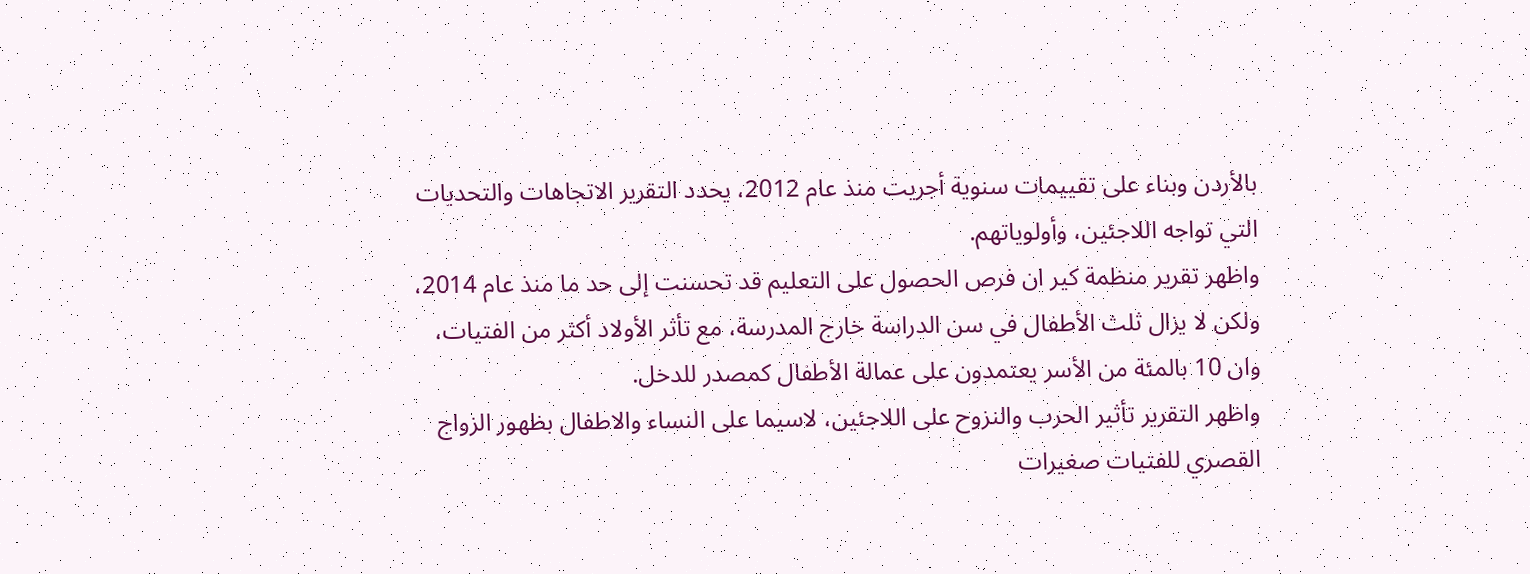بالأردن وبناء على تقييمات سنوية أجريت منذ عام 2012، يحدد التقرير الاتجاهات والتحديات التي تواجه اللاجئين، وأولوياتهم.
واظهر تقرير منظمة كير ان فرص الحصول على التعليم قد تحسنت إلى حد ما منذ عام 2014، ولكن لا يزال ثلث الأطفال في سن الدراسة خارج المدرسة، مع تأثر الأولاد أكثر من الفتيات، وان 10 بالمئة من الأسر يعتمدون على عمالة الأطفال كمصدر للدخل.
واظهر التقرير تأثير الحرب والنزوح على اللاجئين، لاسيما على النساء والاطفال بظهور الزواج القصري للفتيات صغيرات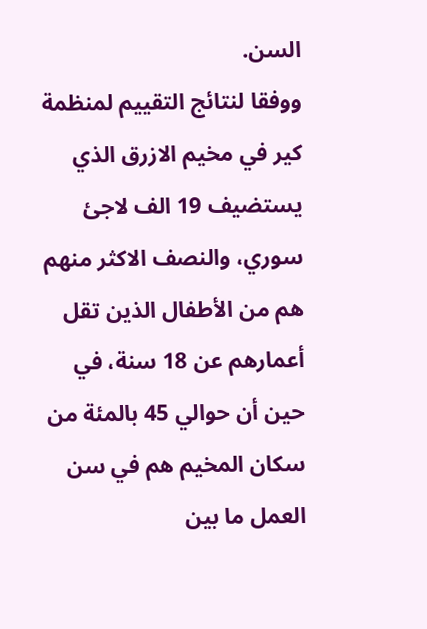السن.
ووفقا لنتائج التقييم لمنظمة كير في مخيم الازرق الذي يستضيف 19 الف لاجئ سوري، والنصف الاكثر منهم هم من الأطفال الذين تقل أعمارهم عن 18 سنة، في حين أن حوالي 45 بالمئة من سكان المخيم هم في سن العمل ما بين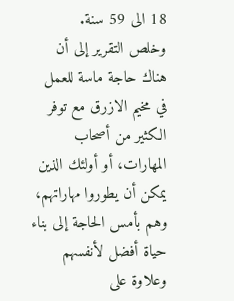18 الى 59 سنة.
وخلص التقرير إلى أن هناك حاجة ماسة للعمل في مخيم الازرق مع توفر الكثير من أصحاب المهارات، أو أولئك الذين يمكن أن يطوروا مهاراتهم، وهم بأمس الحاجة إلى بناء حياة أفضل لأنفسهم وعلاوة على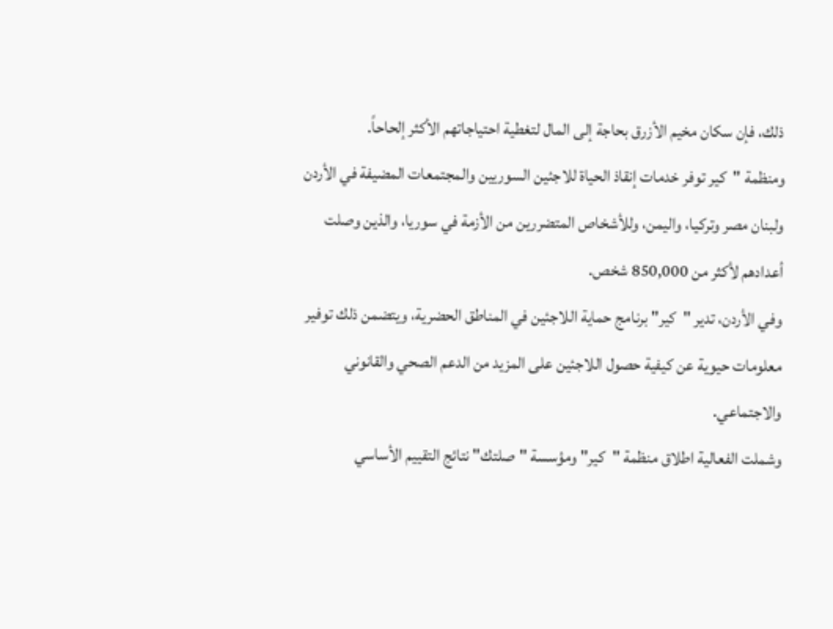ذلك، فإن سكان مخيم الأزرق بحاجة إلى المال لتغطية احتياجاتهم الأكثر إلحاحاً.
ومنظمة "كير توفر خدمات إنقاذ الحياة للاجئين السوريين والمجتمعات المضيفة في الأردن ولبنان مصر وتركيا، واليمن، وللأشخاص المتضررين من الأزمة في سوريا، والذين وصلت أعدادهم لأكثر من 850,000 شخص.
وفي الأردن، تدير "كير" برنامج حماية اللاجئين في المناطق الحضرية، ويتضمن ذلك توفير معلومات حيوية عن كيفية حصول اللاجئين على المزيد من الدعم الصحي والقانوني والاجتماعي.
وشملت الفعالية اطلاق منظمة "كير" ومؤسسة "صلتك" نتائج التقييم الأساسي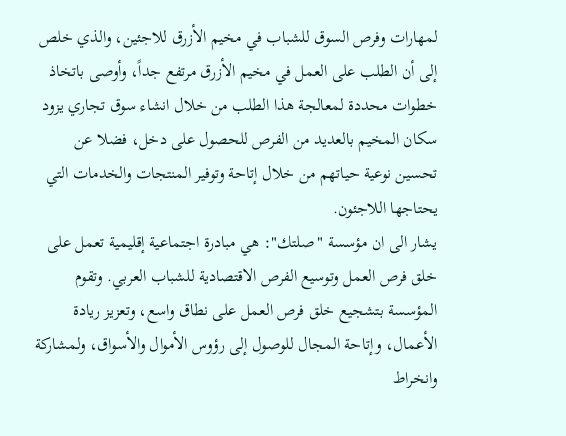لمهارات وفرص السوق للشباب في مخيم الأزرق للاجئين، والذي خلص إلى أن الطلب على العمل في مخيم الأزرق مرتفع جداً، وأوصى باتخاذ خطوات محددة لمعالجة هذا الطلب من خلال انشاء سوق تجاري يزود سكان المخيم بالعديد من الفرص للحصول على دخل، فضلا عن تحسين نوعية حياتهم من خلال إتاحة وتوفير المنتجات والخدمات التي يحتاجها اللاجئون.
يشار الى ان مؤسسة "صلتك": هي مبادرة اجتماعية إقليمية تعمل على خلق فرص العمل وتوسيع الفرص الاقتصادية للشباب العربي. وتقوم المؤسسة بتشجيع خلق فرص العمل على نطاق واسع، وتعزيز ريادة الأعمال، وإتاحة المجال للوصول إلى رؤوس الأموال والأسواق، ولمشاركة وانخراط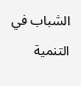الشباب في التنمية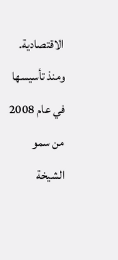الاقتصادية.
ومنذ تأسيسها في عام 2008 من سمو الشيخة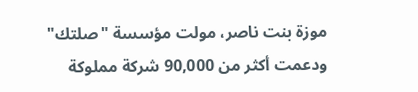موزة بنت ناصر، مولت مؤسسة "صلتك" ودعمت أكثر من 90,000 شركة مملوكة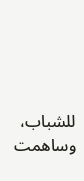للشباب، وساهمت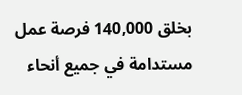بخلق 140,000 فرصة عمل مستدامة في جميع أنحاء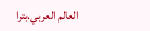العالم العربي.بترا